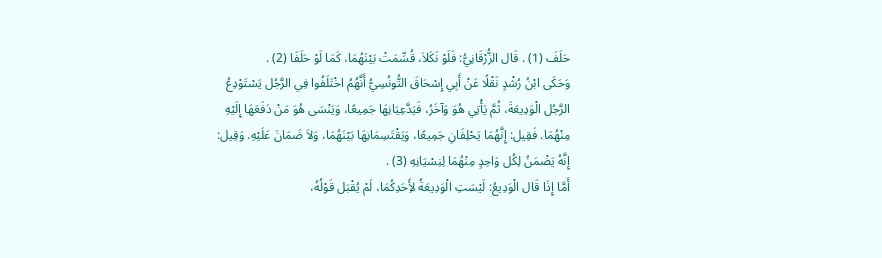حَلَفَ (1) . قَال الزُّرْقَانِيُّ: فَلَوْ نَكَلاَ، قُسِّمَتْ بَيْنَهُمَا، كَمَا لَوْ حَلَفَا (2) .
وَحَكَى ابْنُ رُشْدٍ نَقْلًا عَنْ أَبِي إِسْحَاقَ التُّونُسِيُّ أَنَّهُمُ اخْتَلَفُوا فِي الرَّجُل يَسْتَوْدِعُ الرَّجُل الْوَدِيعَةَ، ثُمَّ يَأْتِي هُوَ وَآخَرُ، فَيَدَّعِيَانِهَا جَمِيعًا، وَيَنْسَى هُوَ مَنْ دَفَعَهَا إِلَيْهِ مِنْهُمَا. فَقِيل: إِنَّهُمَا يَحْلِفَانِ جَمِيعًا، وَيَقْتَسِمَانِهَا بَيْنَهُمَا، وَلاَ ضَمَانَ عَلَيْهِ. وَقِيل: إِنَّهُ يَضْمَنُ لِكُل وَاحِدٍ مِنْهُمَا لِنِسْيَانِهِ (3) .
أَمَّا إِذَا قَال الْوَدِيعُ: لَيْسَتِ الْوَدِيعَةُ لأَِحَدِكُمَا، لَمْ يُقْبَل قَوْلُهُ،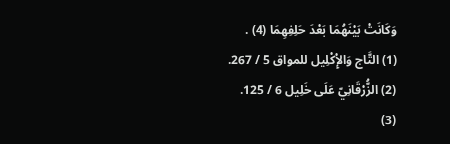وَكَانَتْ بَيْنَهُمَا بَعْدَ حَلِفِهِمَا (4) .
(1) التَّاج وَالإِْكْلِيل للمواق 5 / 267.
(2) الزُّرْقَانِيّ عَلَى خَلِيل 6 / 125.
(3)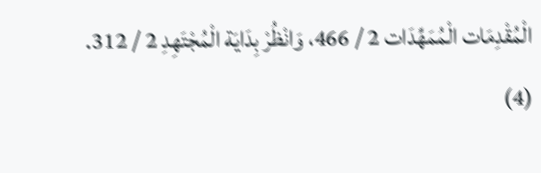الْمُقْدِمَات الْمُمَهِّدَات 2 / 466، وَانْظُرْ بِدَايَة الْمُجْتَهِدِ 2 / 312.
(4)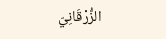الزُّرْقَانِيّ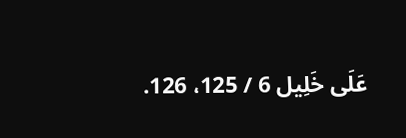عَلَى خَلِيل 6 / 125، 126.